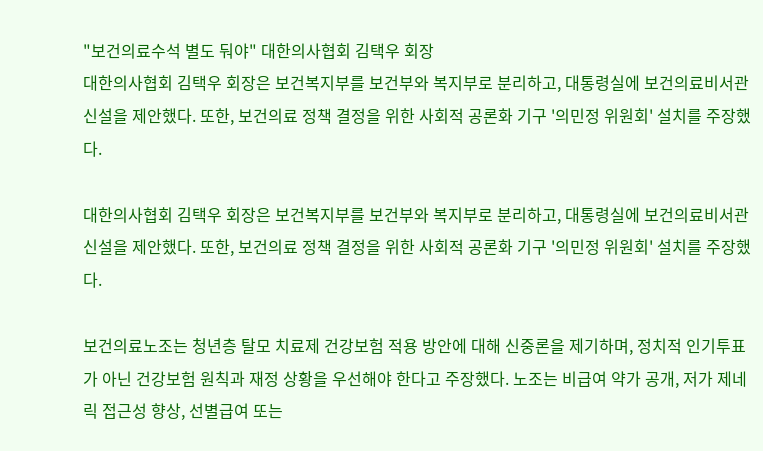"보건의료수석 별도 둬야" 대한의사협회 김택우 회장
대한의사협회 김택우 회장은 보건복지부를 보건부와 복지부로 분리하고, 대통령실에 보건의료비서관 신설을 제안했다. 또한, 보건의료 정책 결정을 위한 사회적 공론화 기구 '의민정 위원회' 설치를 주장했다.

대한의사협회 김택우 회장은 보건복지부를 보건부와 복지부로 분리하고, 대통령실에 보건의료비서관 신설을 제안했다. 또한, 보건의료 정책 결정을 위한 사회적 공론화 기구 '의민정 위원회' 설치를 주장했다.

보건의료노조는 청년층 탈모 치료제 건강보험 적용 방안에 대해 신중론을 제기하며, 정치적 인기투표가 아닌 건강보험 원칙과 재정 상황을 우선해야 한다고 주장했다. 노조는 비급여 약가 공개, 저가 제네릭 접근성 향상, 선별급여 또는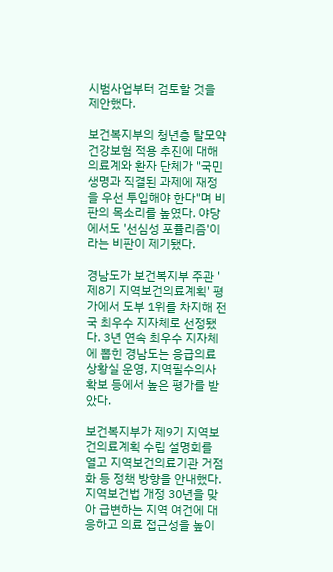시범사업부터 검토할 것을 제안했다.

보건복지부의 청년층 탈모약 건강보험 적용 추진에 대해 의료계와 환자 단체가 "국민 생명과 직결된 과제에 재정을 우선 투입해야 한다"며 비판의 목소리를 높였다. 야당에서도 '선심성 포퓰리즘'이라는 비판이 제기됐다.

경남도가 보건복지부 주관 '제8기 지역보건의료계획' 평가에서 도부 1위를 차지해 전국 최우수 지자체로 선정됐다. 3년 연속 최우수 지자체에 뽑힌 경남도는 응급의료상황실 운영, 지역필수의사 확보 등에서 높은 평가를 받았다.

보건복지부가 제9기 지역보건의료계획 수립 설명회를 열고 지역보건의료기관 거점화 등 정책 방향을 안내했다. 지역보건법 개정 30년을 맞아 급변하는 지역 여건에 대응하고 의료 접근성을 높이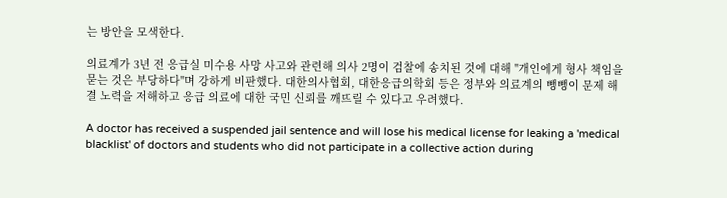는 방안을 모색한다.

의료계가 3년 전 응급실 미수용 사망 사고와 관련해 의사 2명이 검찰에 송치된 것에 대해 "개인에게 형사 책임을 묻는 것은 부당하다"며 강하게 비판했다. 대한의사협회, 대한응급의학회 등은 정부와 의료계의 뺑뺑이 문제 해결 노력을 저해하고 응급 의료에 대한 국민 신뢰를 깨뜨릴 수 있다고 우려했다.

A doctor has received a suspended jail sentence and will lose his medical license for leaking a 'medical blacklist' of doctors and students who did not participate in a collective action during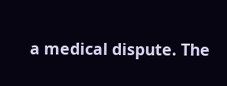a medical dispute. The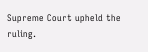Supreme Court upheld the ruling.